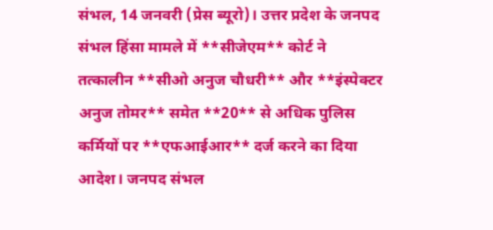संभल, 14 जनवरी (प्रेस ब्यूरो)। उत्तर प्रदेश के जनपद संभल हिंसा मामले में **सीजेएम** कोर्ट ने तत्कालीन **सीओ अनुज चौधरी** और **इंस्पेक्टर अनुज तोमर** समेत **20** से अधिक पुलिस कर्मियों पर **एफआईआर** दर्ज करने का दिया आदेश। जनपद संभल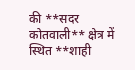की **सदर कोतवाली** क्षेत्र में स्थित **शाही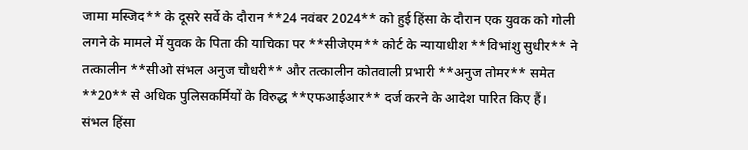जामा मस्जिद** के दूसरे सर्वे के दौरान **24 नवंबर 2024** को हुई हिंसा के दौरान एक युवक को गोली लगने के मामले में युवक के पिता की याचिका पर **सीजेएम** कोर्ट के न्यायाधीश **विभांशु सुधीर** ने तत्कालीन **सीओ संभल अनुज चौधरी** और तत्कालीन कोतवाली प्रभारी **अनुज तोमर** समेत **20** से अधिक पुलिसकर्मियों के विरुद्ध **एफआईआर** दर्ज करने के आदेश पारित किए हैं।
संभल हिंसा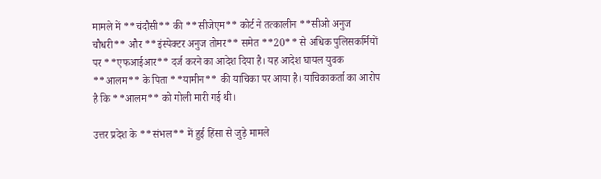मामले में **चंदौसी** की **सीजेएम** कोर्ट ने तत्कालीन **सीओ अनुज चौधरी** और **इंस्पेक्टर अनुज तोमर** समेत **20** से अधिक पुलिसकर्मियों पर **एफआईआर** दर्ज करने का आदेश दिया है। यह आदेश घायल युवक **आलम** के पिता **यामीन** की याचिका पर आया है। याचिकाकर्ता का आरोप है कि **आलम** को गोली मारी गई थी।

उत्तर प्रदेश के **संभल** में हुई हिंसा से जुड़े मामले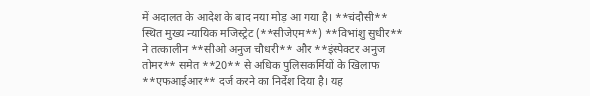में अदालत के आदेश के बाद नया मोड़ आ गया है। **चंदौसी** स्थित मुख्य न्यायिक मजिस्ट्रेट (**सीजेएम**) **विभांशु सुधीर** ने तत्कालीन **सीओ अनुज चौधरी** और **इंस्पेक्टर अनुज तोमर** समेत **20** से अधिक पुलिसकर्मियों के खिलाफ **एफआईआर** दर्ज करने का निर्देश दिया है। यह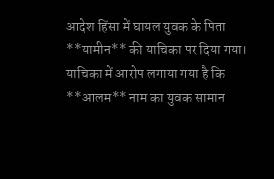आदेश हिंसा में घायल युवक के पिता **यामीन** की याचिका पर दिया गया।
याचिका में आरोप लगाया गया है कि **आलम** नाम का युवक सामान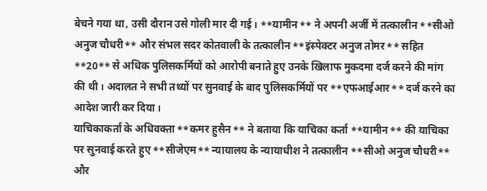बेचने गया था, उसी दौरान उसे गोली मार दी गई। **यामीन** ने अपनी अर्जी में तत्कालीन **सीओ अनुज चौधरी** और संभल सदर कोतवाली के तत्कालीन **इंस्पेक्टर अनुज तोमर** सहित **20** से अधिक पुलिसकर्मियों को आरोपी बनाते हुए उनके खिलाफ मुकदमा दर्ज करने की मांग की थी। अदालत ने सभी तथ्यों पर सुनवाई के बाद पुलिसकर्मियों पर **एफआईआर** दर्ज करने का आदेश जारी कर दिया।
याचिकाकर्ता के अधिवक्ता **कमर हुसैन** ने बताया कि याचिका कर्ता **यामीन** की याचिका पर सुनवाई करते हुए **सीजेएम** न्यायालय के न्यायाधीश ने तत्कालीन **सीओ अनुज चौधरी** और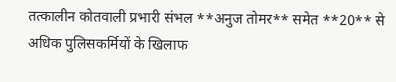तत्कालीन कोतवाली प्रभारी संभल **अनुज तोमर** समेत **20** से अधिक पुलिसकर्मियों के खिलाफ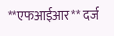**एफआईआर** दर्ज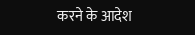करने के आदेश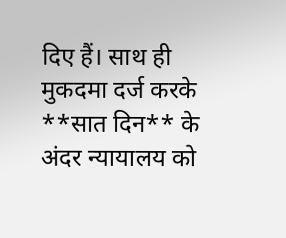दिए हैं। साथ ही मुकदमा दर्ज करके **सात दिन** के अंदर न्यायालय को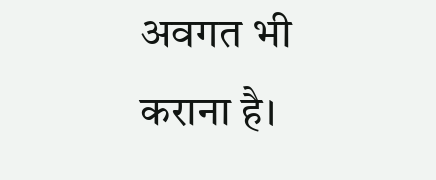अवगत भी कराना है।